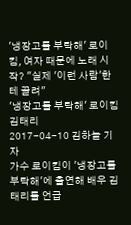'냉장고를 부탁해' 로이킴, 여자 때문에 노래 시작? "실제 '이런 사람'한테 끌려"
'냉장고를 부탁해' 로이킴 김태리
2017-04-10 김하늘 기자
가수 로이킴이 '냉장고를 부탁해'에 출연해 배우 김태리를 언급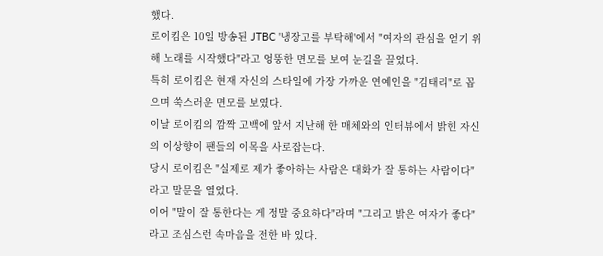했다.
로이킴은 10일 방송된 JTBC '냉장고를 부탁해'에서 "여자의 관심을 얻기 위해 노래를 시작했다"라고 엉뚱한 면모를 보여 눈길을 끌었다.
특히 로이킴은 현재 자신의 스타일에 가장 가까운 연예인을 "김태리"로 꼽으며 쑥스러운 면모를 보였다.
이날 로이킴의 깜짝 고백에 앞서 지난해 한 매체와의 인터뷰에서 밝힌 자신의 이상향이 팬들의 이목을 사로잡는다.
당시 로이킴은 "실제로 제가 좋아하는 사람은 대화가 잘 통하는 사람이다"라고 말문을 열었다.
이어 "말이 잘 통한다는 게 정말 중요하다"라며 "그리고 밝은 여자가 좋다"라고 조심스런 속마음을 전한 바 있다.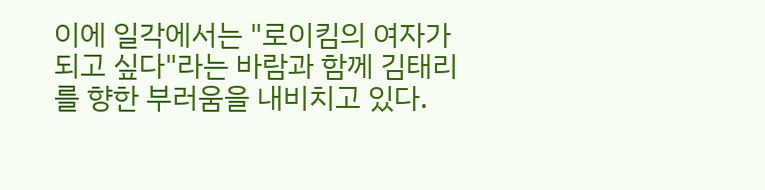이에 일각에서는 "로이킴의 여자가 되고 싶다"라는 바람과 함께 김태리를 향한 부러움을 내비치고 있다.